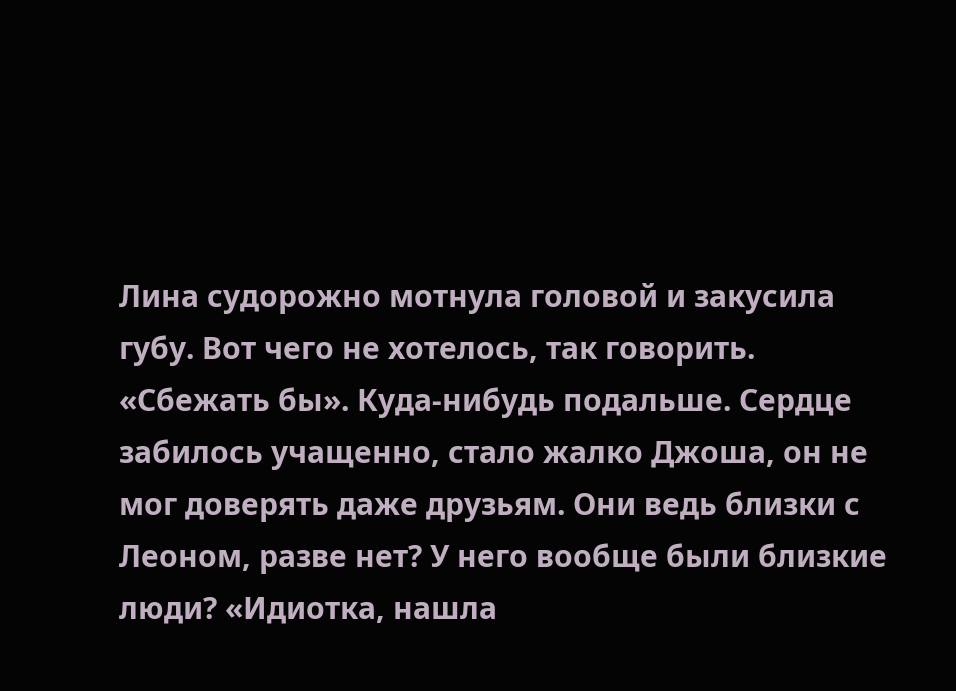Лина судорожно мотнула головой и закусила губу. Вот чего не хотелось, так говорить. «Сбежать бы». Куда-нибудь подальше. Сердце забилось учащенно, стало жалко Джоша, он не мог доверять даже друзьям. Они ведь близки с Леоном, разве нет? У него вообще были близкие люди? «Идиотка, нашла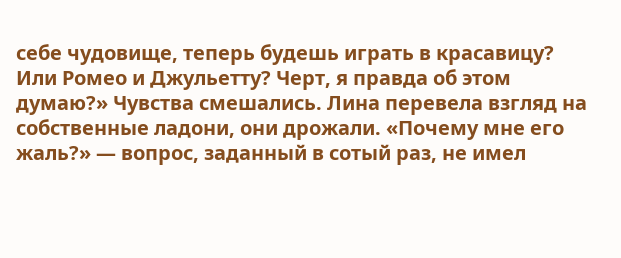себе чудовище, теперь будешь играть в красавицу? Или Ромео и Джульетту? Черт, я правда об этом думаю?» Чувства смешались. Лина перевела взгляд на собственные ладони, они дрожали. «Почему мне его жаль?» — вопрос, заданный в сотый раз, не имел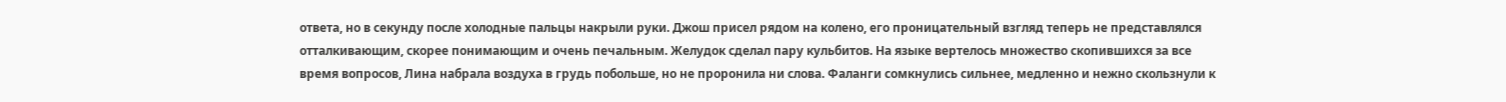ответа, но в секунду после холодные пальцы накрыли руки. Джош присел рядом на колено, его проницательный взгляд теперь не представлялся отталкивающим, скорее понимающим и очень печальным. Желудок сделал пару кульбитов. На языке вертелось множество скопившихся за все время вопросов, Лина набрала воздуха в грудь побольше, но не проронила ни слова. Фаланги сомкнулись сильнее, медленно и нежно скользнули к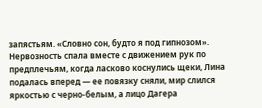запястьям. «Словно сон, будто я под гипнозом». Нервозность спала вместе с движением рук по предплечьям, когда ласково коснулись щеки, Лина подалась вперед — ее повязку сняли, мир слился яркостью с черно-белым, а лицо Дагера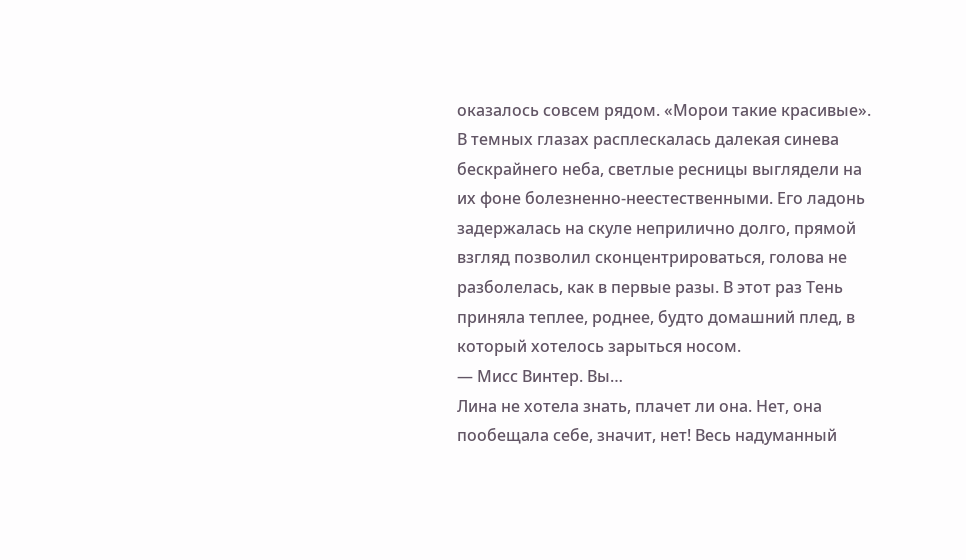оказалось совсем рядом. «Морои такие красивые». В темных глазах расплескалась далекая синева бескрайнего неба, светлые ресницы выглядели на их фоне болезненно-неестественными. Его ладонь задержалась на скуле неприлично долго, прямой взгляд позволил сконцентрироваться, голова не разболелась, как в первые разы. В этот раз Тень приняла теплее, роднее, будто домашний плед, в который хотелось зарыться носом.
— Мисс Винтер. Вы…
Лина не хотела знать, плачет ли она. Нет, она пообещала себе, значит, нет! Весь надуманный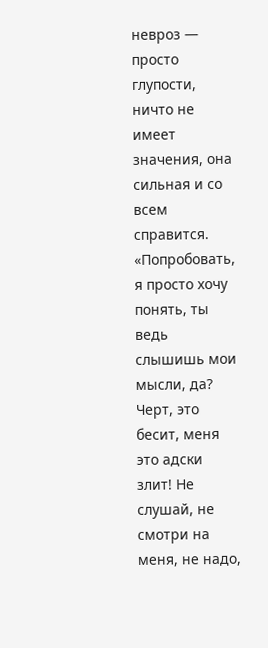невроз — просто глупости, ничто не имеет значения, она сильная и со всем справится. «Попробовать, я просто хочу понять, ты ведь слышишь мои мысли, да? Черт, это бесит, меня это адски злит! Не слушай, не смотри на меня, не надо,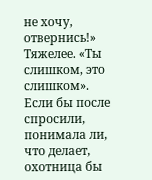не хочу, отвернись!» Тяжелее. «Ты слишком, это слишком». Если бы после спросили, понимала ли, что делает, охотница бы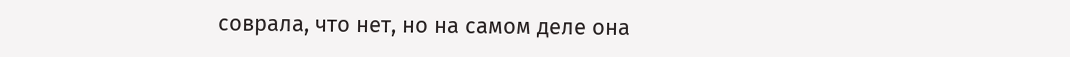соврала, что нет, но на самом деле она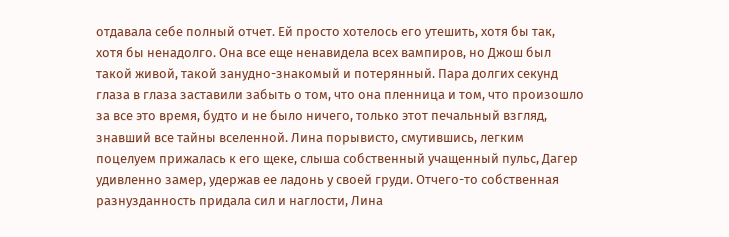отдавала себе полный отчет. Ей просто хотелось его утешить, хотя бы так, хотя бы ненадолго. Она все еще ненавидела всех вампиров, но Джош был такой живой, такой занудно-знакомый и потерянный. Пара долгих секунд глаза в глаза заставили забыть о том, что она пленница и том, что произошло за все это время, будто и не было ничего, только этот печальный взгляд, знавший все тайны вселенной. Лина порывисто, смутившись, легким поцелуем прижалась к его щеке, слыша собственный учащенный пульс, Дагер удивленно замер, удержав ее ладонь у своей груди. Отчего-то собственная разнузданность придала сил и наглости, Лина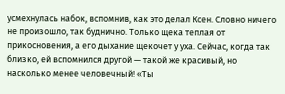усмехнулась набок, вспомнив, как это делал Ксен. Словно ничего не произошло, так буднично. Только щека теплая от прикосновения, а его дыхание щекочет у уха. Сейчас, когда так близко, ей вспомнился другой — такой же красивый, но насколько менее человечный! «Ты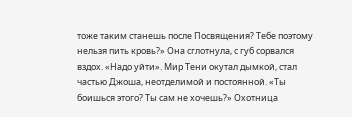тоже таким станешь после Посвящения? Тебе поэтому нельзя пить кровь?» Она сглотнула, с губ сорвался вздох. «Надо уйти». Мир Тени окутал дымкой, стал частью Джоша, неотделимой и постоянной. «Ты боишься этого? Ты сам не хочешь?» Охотница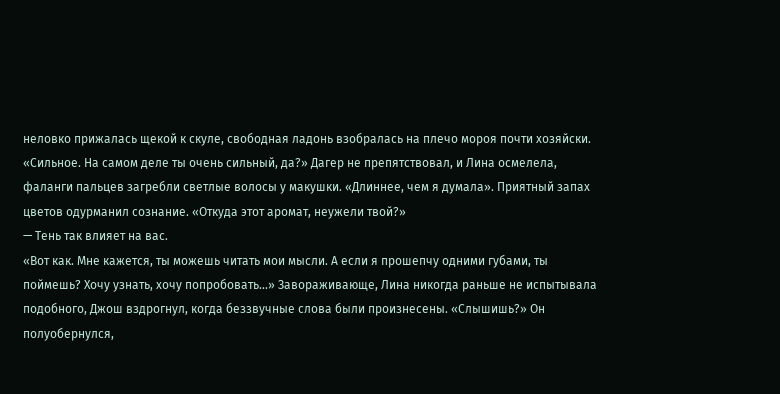неловко прижалась щекой к скуле, свободная ладонь взобралась на плечо мороя почти хозяйски. «Сильное. На самом деле ты очень сильный, да?» Дагер не препятствовал, и Лина осмелела, фаланги пальцев загребли светлые волосы у макушки. «Длиннее, чем я думала». Приятный запах цветов одурманил сознание. «Откуда этот аромат, неужели твой?»
— Тень так влияет на вас.
«Вот как. Мне кажется, ты можешь читать мои мысли. А если я прошепчу одними губами, ты поймешь? Хочу узнать, хочу попробовать…» Завораживающе, Лина никогда раньше не испытывала подобного, Джош вздрогнул, когда беззвучные слова были произнесены. «Слышишь?» Он полуобернулся,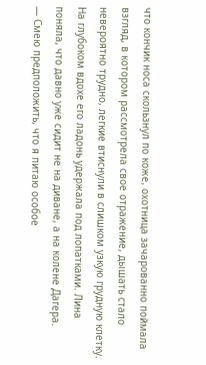что кончик носа скользнул по коже, охотница зачарованно поймала взгляд, в котором рассмотрела свое отражение, дышать стало невероятно трудно, легкие втиснули в слишком узкую грудную клетку. На глубоком вдохе его ладонь удержала под лопатками. Лина поняла, что давно уже сидит не на диване, а на колене Дагера.
— Смею предположить, что я питаю особое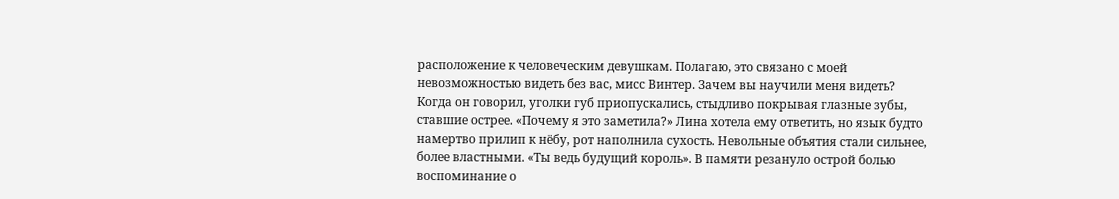расположение к человеческим девушкам. Полагаю, это связано с моей невозможностью видеть без вас, мисс Винтер. Зачем вы научили меня видеть?
Когда он говорил, уголки губ приопускались, стыдливо покрывая глазные зубы, ставшие острее. «Почему я это заметила?» Лина хотела ему ответить, но язык будто намертво прилип к нёбу, рот наполнила сухость. Невольные объятия стали сильнее, более властными. «Ты ведь будущий король». В памяти резануло острой болью воспоминание о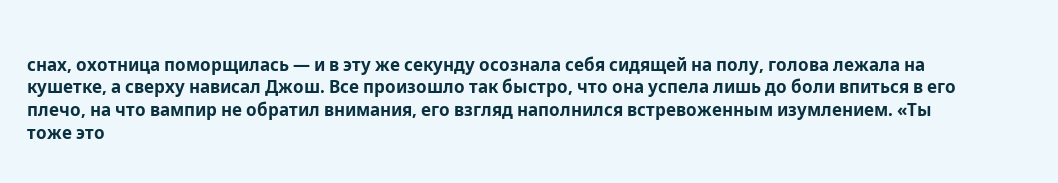снах, охотница поморщилась — и в эту же секунду осознала себя сидящей на полу, голова лежала на кушетке, а сверху нависал Джош. Все произошло так быстро, что она успела лишь до боли впиться в его плечо, на что вампир не обратил внимания, его взгляд наполнился встревоженным изумлением. «Ты тоже это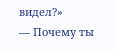видел?»
— Почему ты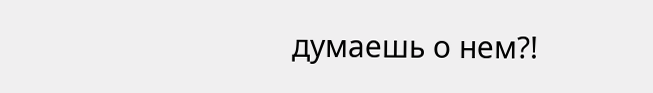думаешь о нем?!